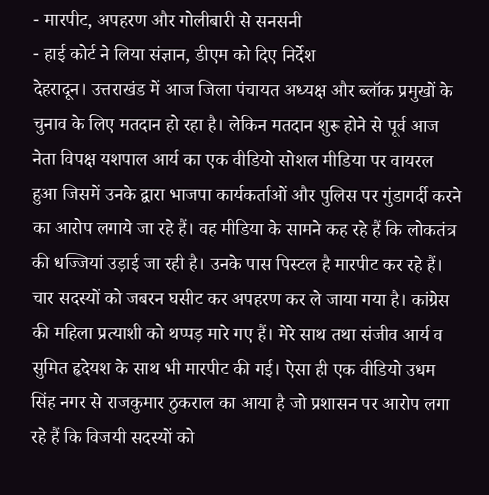- मारपीट, अपहरण और गोलीबारी से सनसनी
- हाई कोर्ट ने लिया संज्ञान, डीएम को दिए निर्देश
देहरादून। उत्तराखंड में आज जिला पंचायत अध्यक्ष और ब्लॉक प्रमुखों के चुनाव के लिए मतदान हो रहा है। लेकिन मतदान शुरू होने से पूर्व आज नेता विपक्ष यशपाल आर्य का एक वीडियो सोशल मीडिया पर वायरल हुआ जिसमें उनके द्वारा भाजपा कार्यकर्ताओं और पुलिस पर गुंडागर्दी करने का आरोप लगाये जा रहे हैं। वह मीडिया के सामने कह रहे हैं कि लोकतंत्र की धज्जियां उड़ाई जा रही है। उनके पास पिस्टल है मारपीट कर रहे हैं। चार सदस्यों को जबरन घसीट कर अपहरण कर ले जाया गया है। कांग्रेस की महिला प्रत्याशी को थप्पड़ मारे गए हैं। मेरे साथ तथा संजीव आर्य व सुमित हृदेयश के साथ भी मारपीट की गई। ऐसा ही एक वीडियो उधम सिंह नगर से राजकुमार ठुकराल का आया है जो प्रशासन पर आरोप लगा रहे हैं कि विजयी सदस्यों को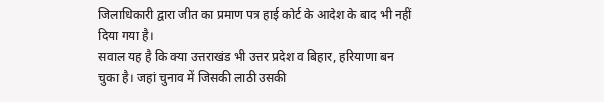जिलाधिकारी द्वारा जीत का प्रमाण पत्र हाई कोर्ट के आदेश के बाद भी नहीं दिया गया है।
सवाल यह है कि क्या उत्तराखंड भी उत्तर प्रदेश व बिहार, हरियाणा बन चुका है। जहां चुनाव में जिसकी लाठी उसकी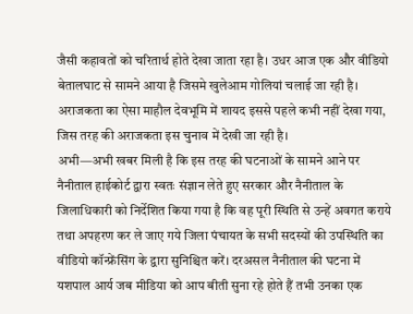जैसी कहावतों को चरितार्थ होते देखा जाता रहा है। उधर आज एक और वीडियो बेतालघाट से सामने आया है जिसमे खुलेआम गोलियां चलाई जा रही है। अराजकता का ऐसा माहौल देवभूमि में शायद इससे पहले कभी नहीं देखा गया, जिस तरह की अराजकता इस चुनाव में देखी जा रही है।
अभी—अभी खबर मिली है कि इस तरह की घटनाओं के सामने आने पर नैनीताल हाईकोर्ट द्वारा स्वतः संज्ञान लेते हुए सरकार और नैनीताल के जिलाधिकारी को निर्देशित किया गया है कि वह पूरी स्थिति से उन्हें अवगत कराये तथा अपहरण कर ले जाए गये जिला पंचायत के सभी सदस्यों की उपस्थिति का वीडियो कॉन्फ्रेंसिंग के द्वारा सुनिश्चित करें। दरअसल नैनीताल की घटना में यशपाल आर्य जब मीडिया को आप बीती सुना रहे होते हैं तभी उनका एक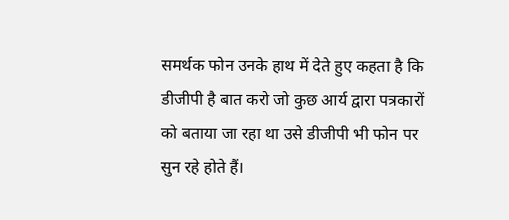समर्थक फोन उनके हाथ में देते हुए कहता है कि डीजीपी है बात करो जो कुछ आर्य द्वारा पत्रकारों को बताया जा रहा था उसे डीजीपी भी फोन पर सुन रहे होते हैं।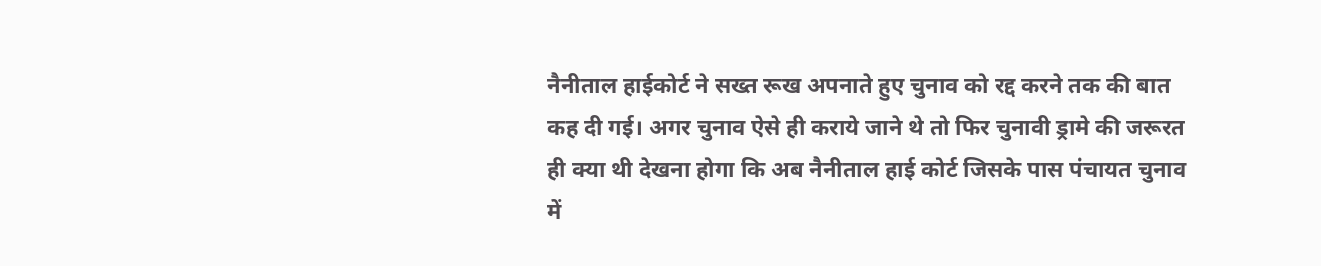नैनीताल हाईकोर्ट ने सख्त रूख अपनाते हुए चुनाव को रद्द करने तक की बात कह दी गई। अगर चुनाव ऐसे ही कराये जाने थे तो फिर चुनावी ड्रामे की जरूरत ही क्या थी देखना होगा कि अब नैनीताल हाई कोर्ट जिसके पास पंचायत चुनाव में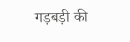गड़बड़ी की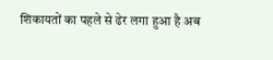शिकायतों का पहले से ढेर लगा हुआ है अब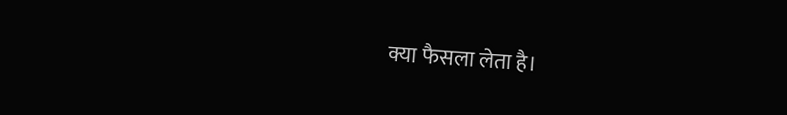क्या फैसला लेता है।